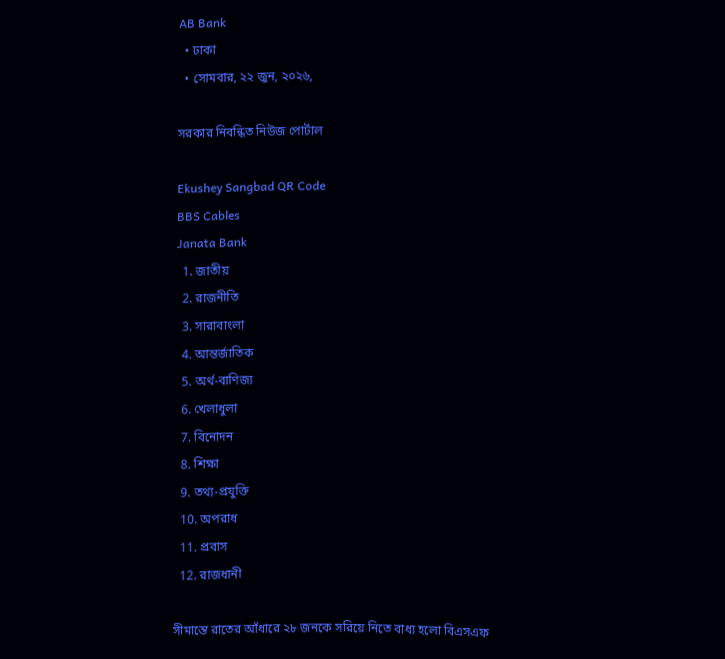AB Bank
  • ঢাকা
  • সোমবার, ২২ জুন, ২০২৬,

সরকার নিবন্ধিত নিউজ পোর্টাল

Ekushey Sangbad QR Code
BBS Cables
Janata Bank
  1. জাতীয়
  2. রাজনীতি
  3. সারাবাংলা
  4. আন্তর্জাতিক
  5. অর্থ-বাণিজ্য
  6. খেলাধুলা
  7. বিনোদন
  8. শিক্ষা
  9. তথ্য-প্রযুক্তি
  10. অপরাধ
  11. প্রবাস
  12. রাজধানী

সীমান্তে রাতের আঁধারে ২৮ জনকে সরিয়ে নিতে বাধ্য হলো বিএসএফ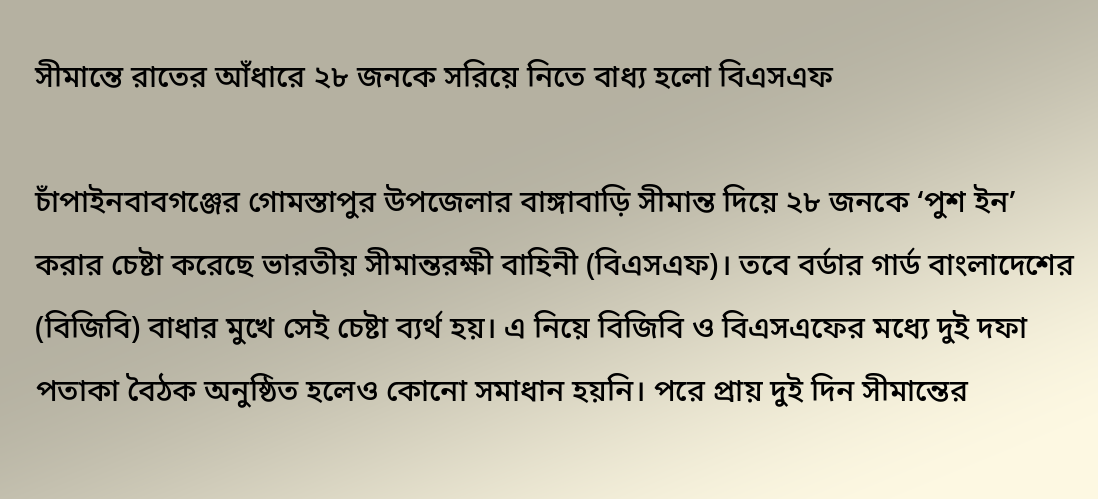সীমান্তে রাতের আঁধারে ২৮ জনকে সরিয়ে নিতে বাধ্য হলো বিএসএফ

চাঁপাইনবাবগঞ্জের গোমস্তাপুর উপজেলার বাঙ্গাবাড়ি সীমান্ত দিয়ে ২৮ জনকে ‘পুশ ইন’ করার চেষ্টা করেছে ভারতীয় সীমান্তরক্ষী বাহিনী (বিএসএফ)। তবে বর্ডার গার্ড বাংলাদেশের (বিজিবি) বাধার মুখে সেই চেষ্টা ব্যর্থ হয়। এ নিয়ে বিজিবি ও বিএসএফের মধ্যে দুই দফা পতাকা বৈঠক অনুষ্ঠিত হলেও কোনো সমাধান হয়নি। পরে প্রায় দুই দিন সীমান্তের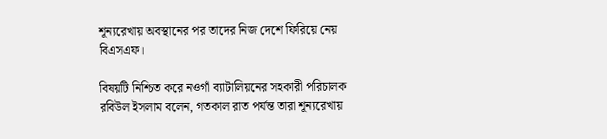শূন্যরেখায় অবস্থানের পর তাদের নিজ দেশে ফিরিয়ে নেয় বিএসএফ।

বিষয়টি নিশ্চিত করে নওগাঁ ব্যাটালিয়নের সহকারী পরিচালক রবিউল ইসলাম বলেন, গতকাল রাত পর্যন্ত তারা শূন্যরেখায়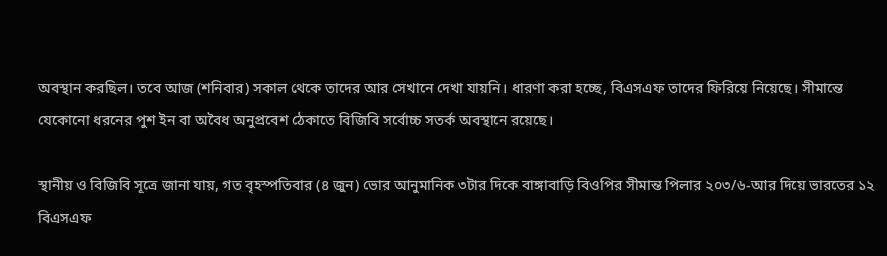অবস্থান করছিল। তবে আজ (শনিবার) সকাল থেকে তাদের আর সেখানে দেখা যায়নি। ধারণা করা হচ্ছে, বিএসএফ তাদের ফিরিয়ে নিয়েছে। সীমান্তে যেকোনো ধরনের পুশ ইন বা অবৈধ অনুপ্রবেশ ঠেকাতে বিজিবি সর্বোচ্চ সতর্ক অবস্থানে রয়েছে।

স্থানীয় ও বিজিবি সূত্রে জানা যায়, গত বৃহস্পতিবার (৪ জুন) ভোর আনুমানিক ৩টার দিকে বাঙ্গাবাড়ি বিওপির সীমান্ত পিলার ২০৩/৬-আর দিয়ে ভারতের ১২ বিএসএফ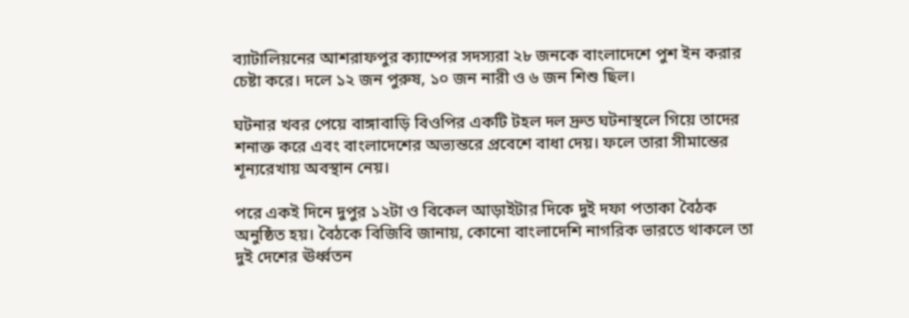ব্যাটালিয়নের আশরাফপুর ক্যাম্পের সদস্যরা ২৮ জনকে বাংলাদেশে পুশ ইন করার চেষ্টা করে। দলে ১২ জন পুরুষ, ১০ জন নারী ও ৬ জন শিশু ছিল।

ঘটনার খবর পেয়ে বাঙ্গাবাড়ি বিওপির একটি টহল দল দ্রুত ঘটনাস্থলে গিয়ে তাদের শনাক্ত করে এবং বাংলাদেশের অভ্যন্তরে প্রবেশে বাধা দেয়। ফলে তারা সীমান্তের শূন্যরেখায় অবস্থান নেয়।

পরে একই দিনে দুপুর ১২টা ও বিকেল আড়াইটার দিকে দুই দফা পতাকা বৈঠক অনুষ্ঠিত হয়। বৈঠকে বিজিবি জানায়, কোনো বাংলাদেশি নাগরিক ভারতে থাকলে তা দুই দেশের ঊর্ধ্বতন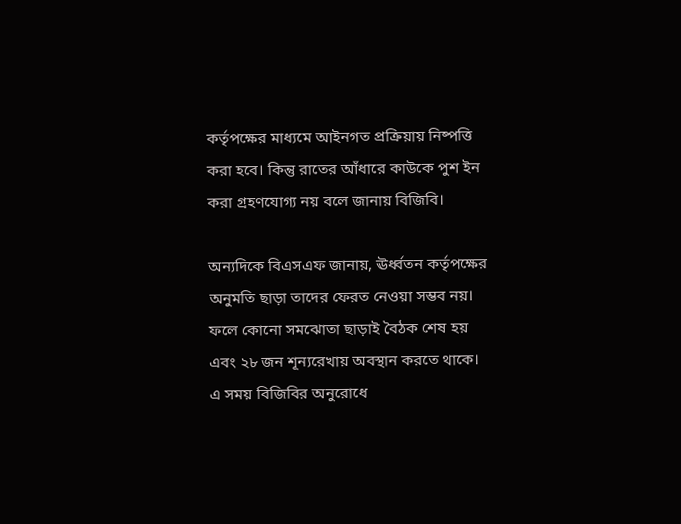কর্তৃপক্ষের মাধ্যমে আইনগত প্রক্রিয়ায় নিষ্পত্তি করা হবে। কিন্তু রাতের আঁধারে কাউকে পুশ ইন করা গ্রহণযোগ্য নয় বলে জানায় বিজিবি।

অন্যদিকে বিএসএফ জানায়, ঊর্ধ্বতন কর্তৃপক্ষের অনুমতি ছাড়া তাদের ফেরত নেওয়া সম্ভব নয়। ফলে কোনো সমঝোতা ছাড়াই বৈঠক শেষ হয় এবং ২৮ জন শূন্যরেখায় অবস্থান করতে থাকে। এ সময় বিজিবির অনুরোধে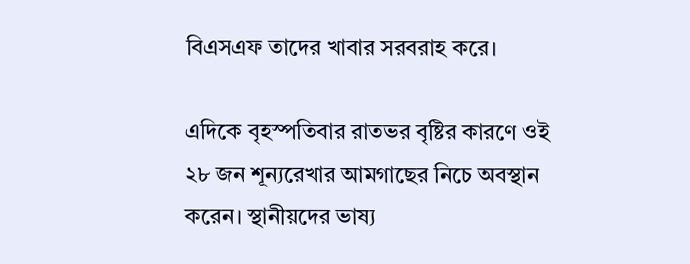বিএসএফ তাদের খাবার সরবরাহ করে।

এদিকে বৃহস্পতিবার রাতভর বৃষ্টির কারণে ওই ২৮ জন শূন্যরেখার আমগাছের নিচে অবস্থান করেন। স্থানীয়দের ভাষ্য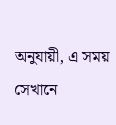অনুযায়ী, এ সময় সেখানে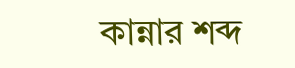কান্নার শব্দ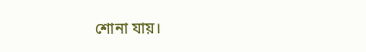শোনা যায়।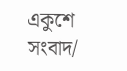একুশে সংবাদ/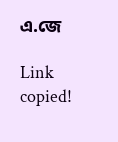এ.জে

Link copied!